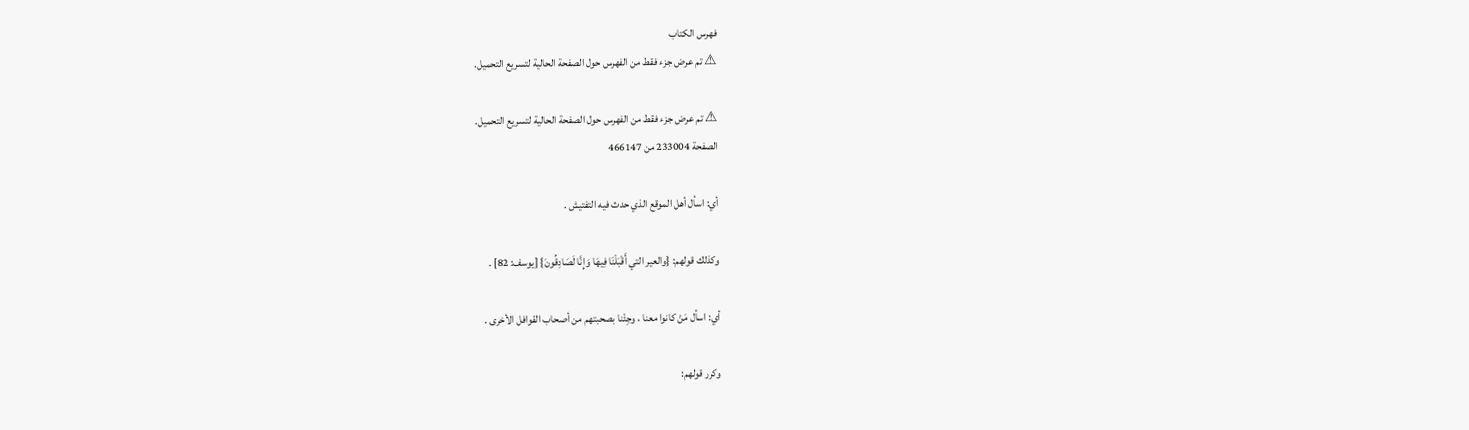فهرس الكتاب
⚠ تم عرض جزء فقط من الفهرس حول الصفحة الحالية لتسريع التحميل.

⚠ تم عرض جزء فقط من الفهرس حول الصفحة الحالية لتسريع التحميل.
الصفحة 233004 من 466147

أي: اسأل أهل الموقع الذي حدث فيه التفتيش .

وكذلك قولهم: {والعير التي أَقْبَلْنَا فِيهَا وَإِنَّا لَصَادِقُونَ} [يوسف: 82] .

أي: اسأل مَنْ كانوا معنا ، وجِئْنا بصحبتهم من أصحاب القوافل الأخرى .

وكرر قولهم: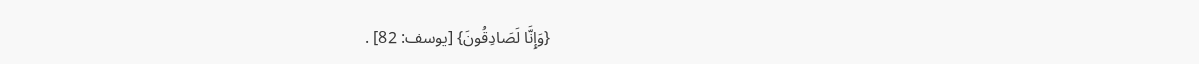{وَإِنَّا لَصَادِقُونَ} [يوسف: 82] .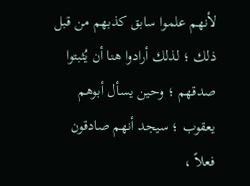لأنهم علموا سابق كذبهم من قبل ذلك ؛ لذلك أرادوا هنا أن يُثبتوا صدقهم ؛ وحين يسأل أبوهم يعقوب ؛ سيجد أنهم صادقون فعلاً ،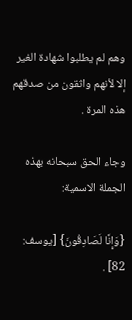وهم لم يطلبوا شهادة الغير إلا لأنهم واثقون من صدقهم هذه المرة .

وجاء الحق سبحانه بهذه الجملة الاسمية:

{وَإِنَّا لَصَادِقُونَ} [يوسف: 82] .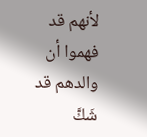لأنهم قد فهموا أن والدهم قد شَكَّ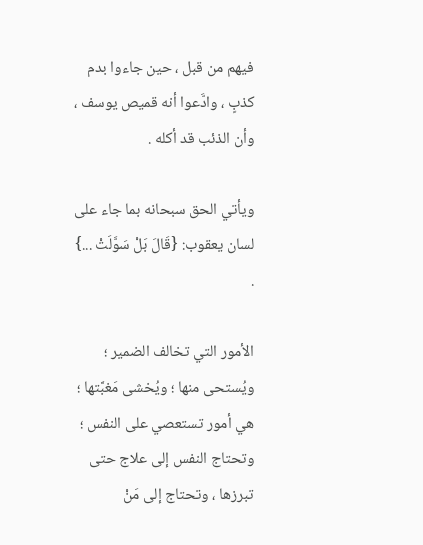فيهم من قبل ، حين جاءوا بدم كذبٍ ، وادَّعوا أنه قميص يوسف ، وأن الذئب قد أكله .

ويأتي الحق سبحانه بما جاء على لسان يعقوب: {قَالَ بَلْ سَوَّلَتْ ...} .

الأمور التي تخالف الضمير ؛ ويُستحى منها ؛ ويُخشى مَغبَّتها ؛ هي أمور تستعصي على النفس ؛ وتحتاج النفس إلى علاج حتى تبرزها ، وتحتاج إلى مَنْ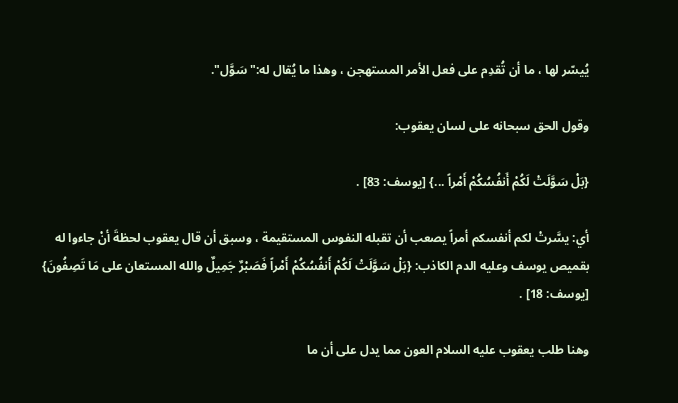يُيسّر لها ، ما أن تُقدِم على فعل الأمر المستهجن ، وهذا ما يُقال له:"سَوَّل".

وقول الحق سبحانه على لسان يعقوب:

{بَلْ سَوَّلَتْ لَكُمْ أَنفُسُكُمْ أَمْراً ...} [يوسف: 83] .

أي: يسَّرتْ لكم أنفسكم أمراً يصعب أن تقبله النفوس المستقيمة ، وسبق أن قال يعقوب لحظةَ أنْ جاءوا له بقميص يوسف وعليه الدم الكاذب: {بَلْ سَوَّلَتْ لَكُمْ أَنفُسُكُمْ أَمْراً فَصَبْرٌ جَمِيلٌ والله المستعان على مَا تَصِفُونَ} [يوسف: 18] .

وهنا طلب يعقوب عليه السلام العون مما يدل على أن ما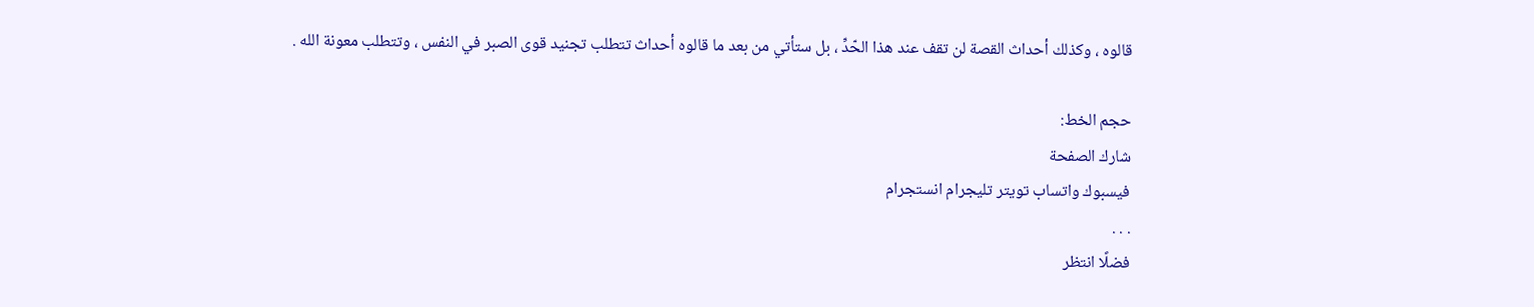قالوه ، وكذلك أحداث القصة لن تقف عند هذا الحّدِّ ، بل ستأتي من بعد ما قالوه أحداث تتطلب تجنيد قوى الصبر في النفس ، وتتطلب معونة الله .

حجم الخط:
شارك الصفحة
فيسبوك واتساب تويتر تليجرام انستجرام
. . .
فضلًا انتظر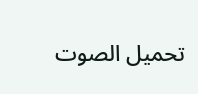تحميل الصوت